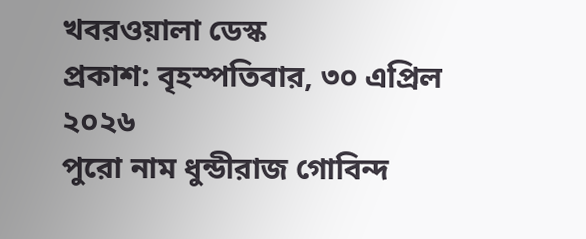খবরওয়ালা ডেস্ক
প্রকাশ: বৃহস্পতিবার, ৩০ এপ্রিল ২০২৬
পুরো নাম ধুন্ডীরাজ গোবিন্দ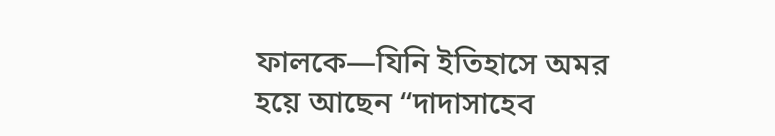ফালকে—যিনি ইতিহাসে অমর হয়ে আছেন “দাদাসাহেব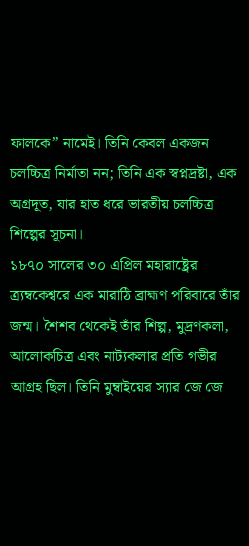ফালকে” নামেই। তিনি কেবল একজন চলচ্চিত্র নির্মাতা নন; তিনি এক স্বপ্নদ্রষ্টা, এক অগ্রদূত, যার হাত ধরে ভারতীয় চলচ্চিত্র শিল্পের সূচনা।
১৮৭০ সালের ৩০ এপ্রিল মহারাষ্ট্রের ত্র্যম্বকেশ্বরে এক মারাঠি ব্রাহ্মণ পরিবারে তাঁর জন্ম। শৈশব থেকেই তাঁর শিল্প, মুদ্রণকলা, আলোকচিত্র এবং নাট্যকলার প্রতি গভীর আগ্রহ ছিল। তিনি মুম্বাইয়ের স্যার জে জে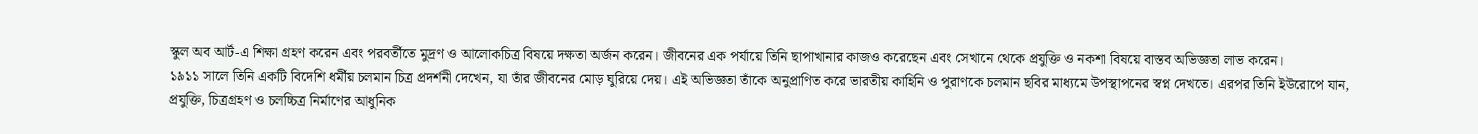স্কুল অব আর্ট-এ শিক্ষা গ্রহণ করেন এবং পরবর্তীতে মুদ্রণ ও আলোকচিত্র বিষয়ে দক্ষতা অর্জন করেন। জীবনের এক পর্যায়ে তিনি ছাপাখানার কাজও করেছেন এবং সেখানে থেকে প্রযুক্তি ও নকশা বিষয়ে বাস্তব অভিজ্ঞতা লাভ করেন।
১৯১১ সালে তিনি একটি বিদেশি ধর্মীয় চলমান চিত্র প্রদর্শনী দেখেন, যা তাঁর জীবনের মোড় ঘুরিয়ে দেয়। এই অভিজ্ঞতা তাঁকে অনুপ্রাণিত করে ভারতীয় কাহিনি ও পুরাণকে চলমান ছবির মাধ্যমে উপস্থাপনের স্বপ্ন দেখতে। এরপর তিনি ইউরোপে যান, প্রযুক্তি, চিত্রগ্রহণ ও চলচ্চিত্র নির্মাণের আধুনিক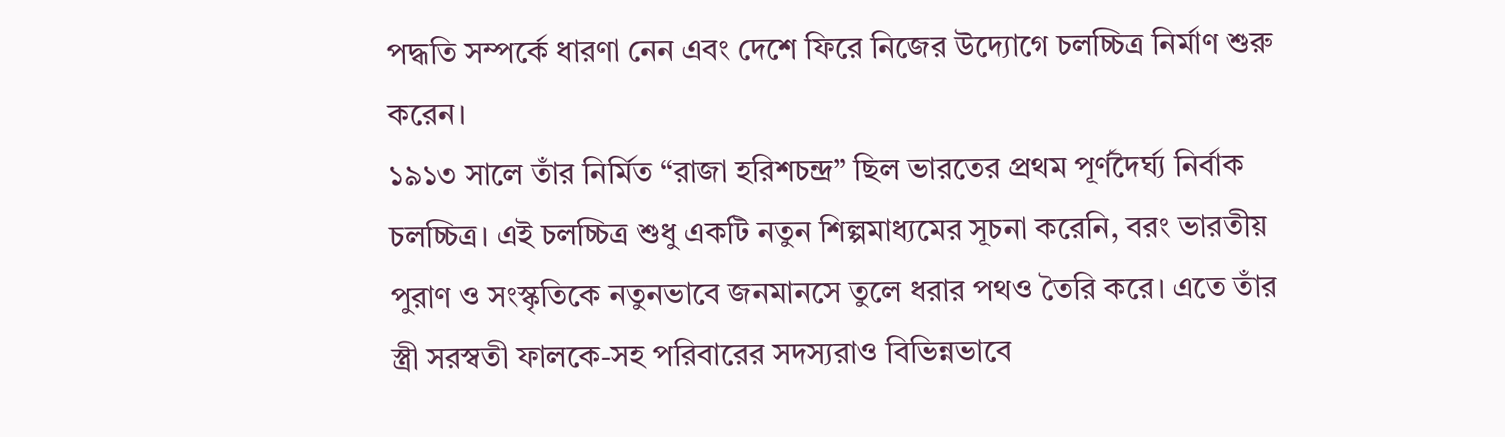পদ্ধতি সম্পর্কে ধারণা নেন এবং দেশে ফিরে নিজের উদ্যোগে চলচ্চিত্র নির্মাণ শুরু করেন।
১৯১৩ সালে তাঁর নির্মিত “রাজা হরিশচন্দ্র” ছিল ভারতের প্রথম পূর্ণদৈর্ঘ্য নির্বাক চলচ্চিত্র। এই চলচ্চিত্র শুধু একটি নতুন শিল্পমাধ্যমের সূচনা করেনি, বরং ভারতীয় পুরাণ ও সংস্কৃতিকে নতুনভাবে জনমানসে তুলে ধরার পথও তৈরি করে। এতে তাঁর স্ত্রী সরস্বতী ফালকে-সহ পরিবারের সদস্যরাও বিভিন্নভাবে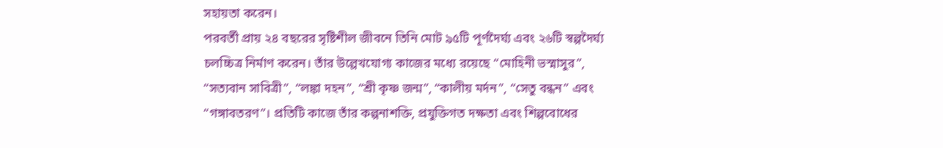সহায়তা করেন।
পরবর্তী প্রায় ২৪ বছরের সৃষ্টিশীল জীবনে তিনি মোট ৯৫টি পূর্ণদৈর্ঘ্য এবং ২৬টি স্বল্পদৈর্ঘ্য চলচ্চিত্র নির্মাণ করেন। তাঁর উল্লেখযোগ্য কাজের মধ্যে রয়েছে “মোহিনী ভস্মাসুর”, “সত্যবান সাবিত্রী”, “লঙ্কা দহন”, “শ্রী কৃষ্ণ জন্ম”, “কালীয় মর্দন”, “সেতু বন্ধন” এবং “গঙ্গাবতরণ”। প্রতিটি কাজে তাঁর কল্পনাশক্তি, প্রযুক্তিগত দক্ষতা এবং শিল্পবোধের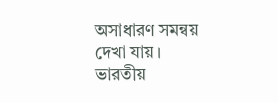অসাধারণ সমন্বয় দেখা যায়।
ভারতীয়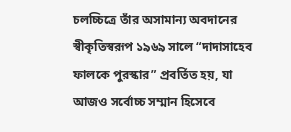চলচ্চিত্রে তাঁর অসামান্য অবদানের স্বীকৃতিস্বরূপ ১৯৬৯ সালে “দাদাসাহেব ফালকে পুরস্কার” প্রবর্তিত হয়, যা আজও সর্বোচ্চ সম্মান হিসেবে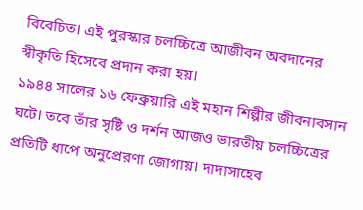বিবেচিত। এই পুরস্কার চলচ্চিত্রে আজীবন অবদানের স্বীকৃতি হিসেবে প্রদান করা হয়।
১৯৪৪ সালের ১৬ ফেব্রুয়ারি এই মহান শিল্পীর জীবনাবসান ঘটে। তবে তাঁর সৃষ্টি ও দর্শন আজও ভারতীয় চলচ্চিত্রের প্রতিটি ধাপে অনুপ্রেরণা জোগায়। দাদাসাহেব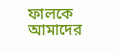ফালকে আমাদের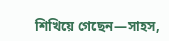শিখিয়ে গেছেন—সাহস,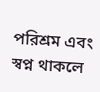পরিশ্রম এবং স্বপ্ন থাকলে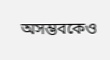অসম্ভবকেও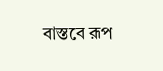বাস্তবে রূপ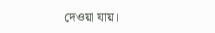দেওয়া যায়।